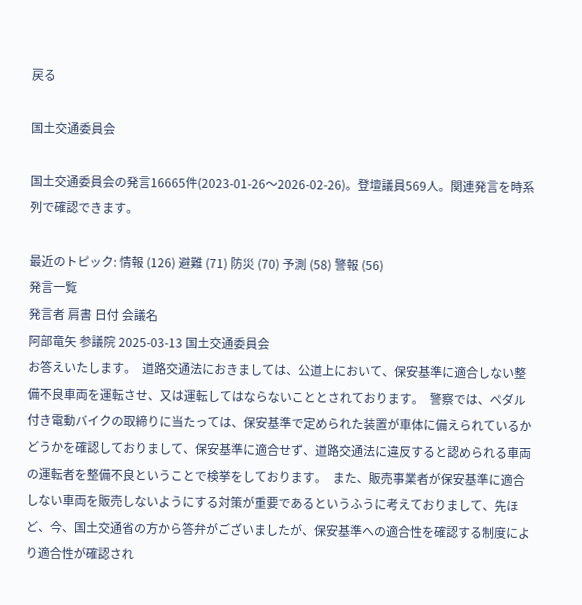戻る

国土交通委員会

国土交通委員会の発言16665件(2023-01-26〜2026-02-26)。登壇議員569人。関連発言を時系列で確認できます。

最近のトピック: 情報 (126) 避難 (71) 防災 (70) 予測 (58) 警報 (56)
発言一覧
発言者 肩書 日付 会議名
阿部竜矢 参議院 2025-03-13 国土交通委員会
お答えいたします。  道路交通法におきましては、公道上において、保安基準に適合しない整備不良車両を運転させ、又は運転してはならないこととされております。  警察では、ペダル付き電動バイクの取締りに当たっては、保安基準で定められた装置が車体に備えられているかどうかを確認しておりまして、保安基準に適合せず、道路交通法に違反すると認められる車両の運転者を整備不良ということで検挙をしております。  また、販売事業者が保安基準に適合しない車両を販売しないようにする対策が重要であるというふうに考えておりまして、先ほど、今、国土交通省の方から答弁がございましたが、保安基準への適合性を確認する制度により適合性が確認され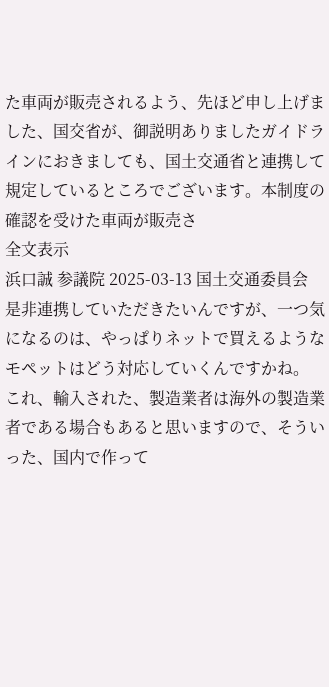た車両が販売されるよう、先ほど申し上げました、国交省が、御説明ありましたガイドラインにおきましても、国土交通省と連携して規定しているところでございます。本制度の確認を受けた車両が販売さ
全文表示
浜口誠 参議院 2025-03-13 国土交通委員会
是非連携していただきたいんですが、一つ気になるのは、やっぱりネットで買えるようなモペットはどう対応していくんですかね。  これ、輸入された、製造業者は海外の製造業者である場合もあると思いますので、そういった、国内で作って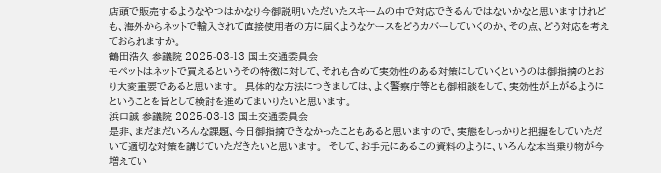店頭で販売するようなやつはかなり今御説明いただいたスキームの中で対応できるんではないかなと思いますけれども、海外からネットで輸入されて直接使用者の方に届くようなケースをどうカバーしていくのか、その点、どう対応を考えておられますか。
鶴田浩久 参議院 2025-03-13 国土交通委員会
モペットはネットで買えるというその特徴に対して、それも含めて実効性のある対策にしていくというのは御指摘のとおり大変重要であると思います。  具体的な方法につきましては、よく警察庁等とも御相談をして、実効性が上がるようにということを旨として検討を進めてまいりたいと思います。
浜口誠 参議院 2025-03-13 国土交通委員会
是非、まだまだいろんな課題、今日御指摘できなかったこともあると思いますので、実態をしっかりと把握をしていただいて適切な対策を講じていただきたいと思います。  そして、お手元にあるこの資料のように、いろんな本当乗り物が今増えてい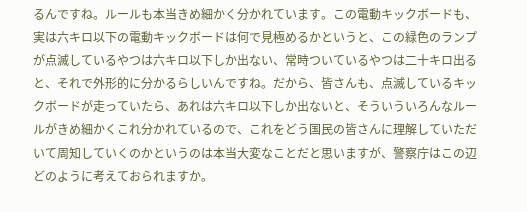るんですね。ルールも本当きめ細かく分かれています。この電動キックボードも、実は六キロ以下の電動キックボードは何で見極めるかというと、この緑色のランプが点滅しているやつは六キロ以下しか出ない、常時ついているやつは二十キロ出ると、それで外形的に分かるらしいんですね。だから、皆さんも、点滅しているキックボードが走っていたら、あれは六キロ以下しか出ないと、そういういろんなルールがきめ細かくこれ分かれているので、これをどう国民の皆さんに理解していただいて周知していくのかというのは本当大変なことだと思いますが、警察庁はこの辺どのように考えておられますか。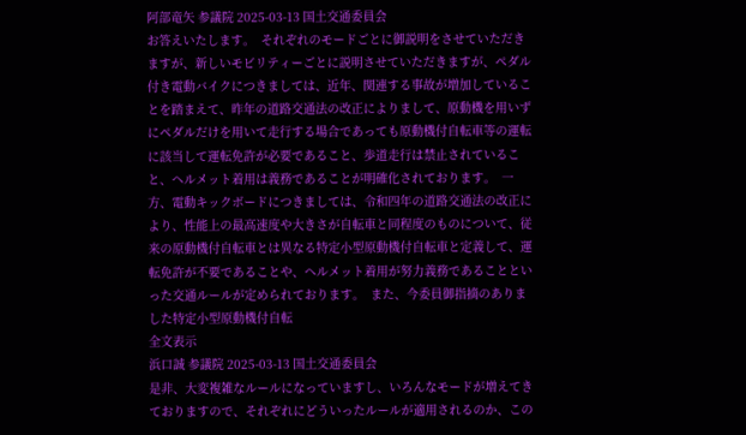阿部竜矢 参議院 2025-03-13 国土交通委員会
お答えいたします。  それぞれのモードごとに御説明をさせていただきますが、新しいモビリティーごとに説明させていただきますが、ペダル付き電動バイクにつきましては、近年、関連する事故が増加していることを踏まえて、昨年の道路交通法の改正によりまして、原動機を用いずにペダルだけを用いて走行する場合であっても原動機付自転車等の運転に該当して運転免許が必要であること、歩道走行は禁止されていること、ヘルメット着用は義務であることが明確化されております。  一方、電動キックボードにつきましては、令和四年の道路交通法の改正により、性能上の最高速度や大きさが自転車と同程度のものについて、従来の原動機付自転車とは異なる特定小型原動機付自転車と定義して、運転免許が不要であることや、ヘルメット着用が努力義務であることといった交通ルールが定められております。  また、今委員御指摘のありました特定小型原動機付自転
全文表示
浜口誠 参議院 2025-03-13 国土交通委員会
是非、大変複雑なルールになっていますし、いろんなモードが増えてきておりますので、それぞれにどういったルールが適用されるのか、この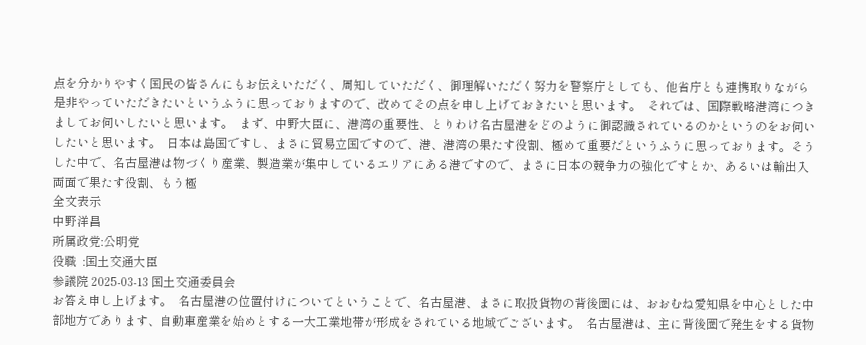点を分かりやすく国民の皆さんにもお伝えいただく、周知していただく、御理解いただく努力を警察庁としても、他省庁とも連携取りながら是非やっていただきたいというふうに思っておりますので、改めてその点を申し上げておきたいと思います。  それでは、国際戦略港湾につきましてお伺いしたいと思います。  まず、中野大臣に、港湾の重要性、とりわけ名古屋港をどのように御認識されているのかというのをお伺いしたいと思います。  日本は島国ですし、まさに貿易立国ですので、港、港湾の果たす役割、極めて重要だというふうに思っております。そうした中で、名古屋港は物づくり産業、製造業が集中しているエリアにある港ですので、まさに日本の競争力の強化ですとか、あるいは輸出入両面で果たす役割、もう極
全文表示
中野洋昌
所属政党:公明党
役職  :国土交通大臣
参議院 2025-03-13 国土交通委員会
お答え申し上げます。  名古屋港の位置付けについてということで、名古屋港、まさに取扱貨物の背後圏には、おおむね愛知県を中心とした中部地方であります、自動車産業を始めとする一大工業地帯が形成をされている地域でございます。  名古屋港は、主に背後圏で発生をする貨物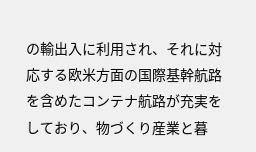の輸出入に利用され、それに対応する欧米方面の国際基幹航路を含めたコンテナ航路が充実をしており、物づくり産業と暮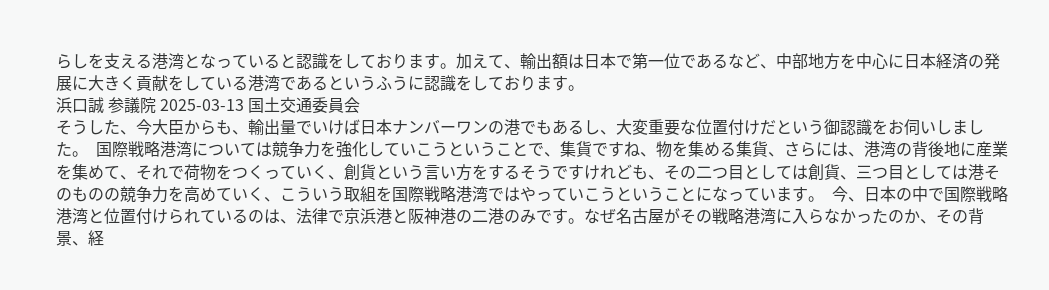らしを支える港湾となっていると認識をしております。加えて、輸出額は日本で第一位であるなど、中部地方を中心に日本経済の発展に大きく貢献をしている港湾であるというふうに認識をしております。
浜口誠 参議院 2025-03-13 国土交通委員会
そうした、今大臣からも、輸出量でいけば日本ナンバーワンの港でもあるし、大変重要な位置付けだという御認識をお伺いしました。  国際戦略港湾については競争力を強化していこうということで、集貨ですね、物を集める集貨、さらには、港湾の背後地に産業を集めて、それで荷物をつくっていく、創貨という言い方をするそうですけれども、その二つ目としては創貨、三つ目としては港そのものの競争力を高めていく、こういう取組を国際戦略港湾ではやっていこうということになっています。  今、日本の中で国際戦略港湾と位置付けられているのは、法律で京浜港と阪神港の二港のみです。なぜ名古屋がその戦略港湾に入らなかったのか、その背景、経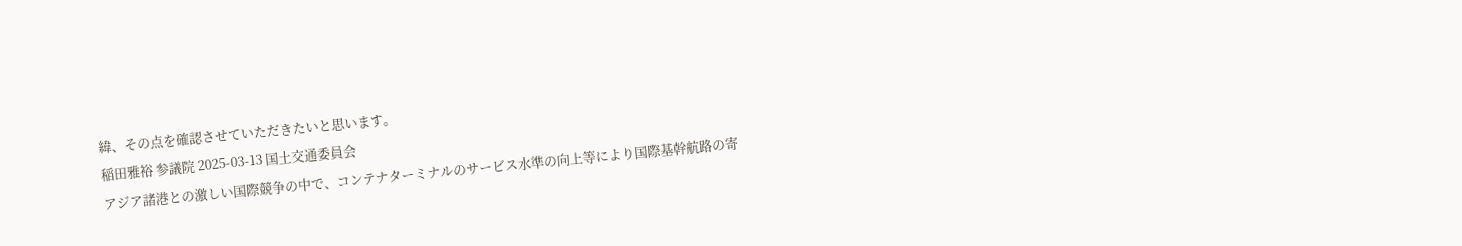緯、その点を確認させていただきたいと思います。
稲田雅裕 参議院 2025-03-13 国土交通委員会
アジア諸港との激しい国際競争の中で、コンテナターミナルのサービス水準の向上等により国際基幹航路の寄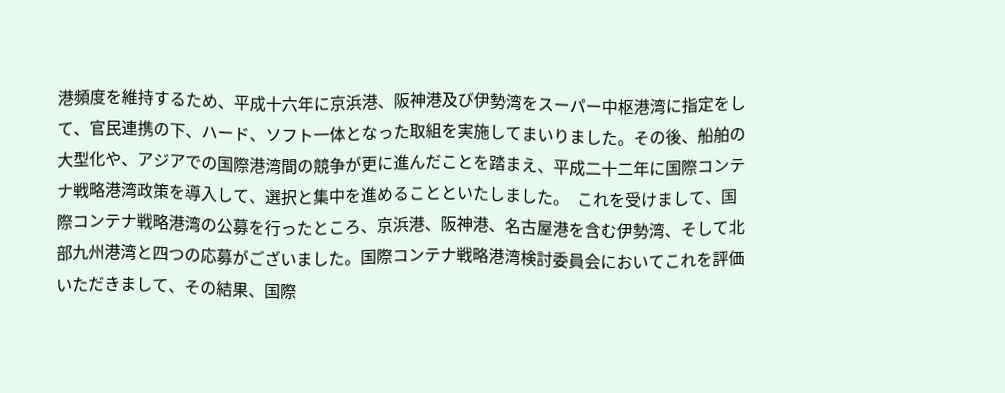港頻度を維持するため、平成十六年に京浜港、阪神港及び伊勢湾をスーパー中枢港湾に指定をして、官民連携の下、ハード、ソフト一体となった取組を実施してまいりました。その後、船舶の大型化や、アジアでの国際港湾間の競争が更に進んだことを踏まえ、平成二十二年に国際コンテナ戦略港湾政策を導入して、選択と集中を進めることといたしました。  これを受けまして、国際コンテナ戦略港湾の公募を行ったところ、京浜港、阪神港、名古屋港を含む伊勢湾、そして北部九州港湾と四つの応募がございました。国際コンテナ戦略港湾検討委員会においてこれを評価いただきまして、その結果、国際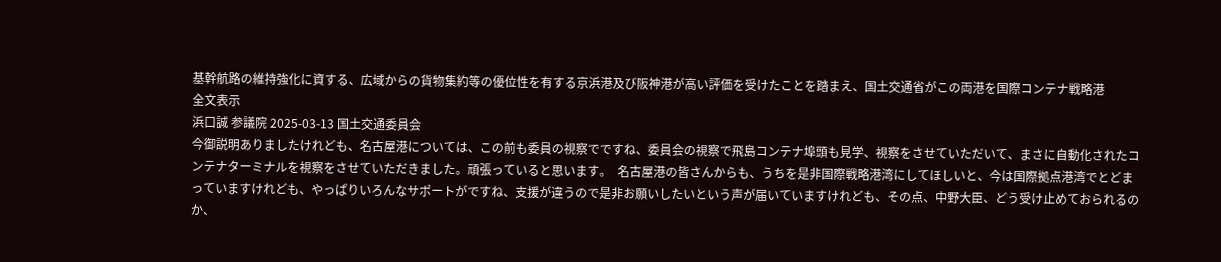基幹航路の維持強化に資する、広域からの貨物集約等の優位性を有する京浜港及び阪神港が高い評価を受けたことを踏まえ、国土交通省がこの両港を国際コンテナ戦略港
全文表示
浜口誠 参議院 2025-03-13 国土交通委員会
今御説明ありましたけれども、名古屋港については、この前も委員の視察でですね、委員会の視察で飛島コンテナ埠頭も見学、視察をさせていただいて、まさに自動化されたコンテナターミナルを視察をさせていただきました。頑張っていると思います。  名古屋港の皆さんからも、うちを是非国際戦略港湾にしてほしいと、今は国際拠点港湾でとどまっていますけれども、やっぱりいろんなサポートがですね、支援が違うので是非お願いしたいという声が届いていますけれども、その点、中野大臣、どう受け止めておられるのか、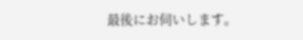最後にお伺いします。